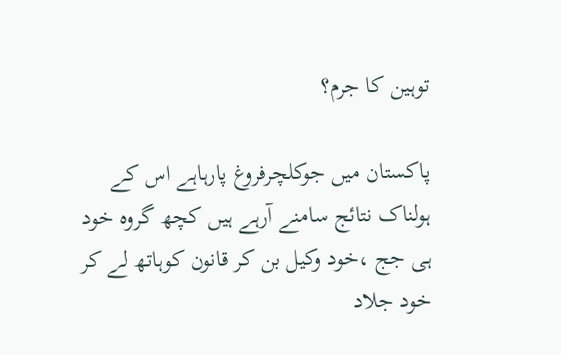توہین کا جرم؟

پاکستان میں جوکلچرفروغ پارہاہے اس کے ہولناک نتائج سامنے آرہے ہیں کچھ گروہ خود ہی جج ،خود وکیل بن کر قانون کوہاتھ لے کر خود جلاد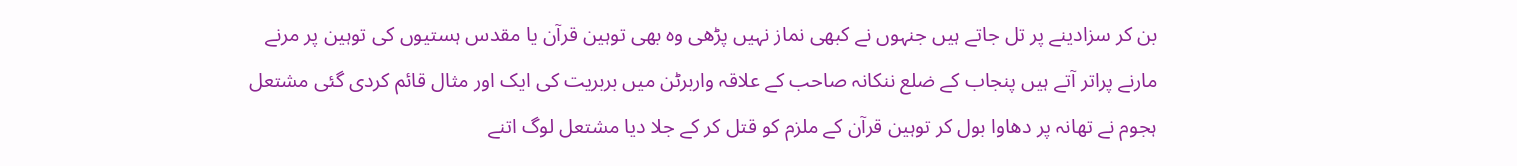بن کر سزادینے پر تل جاتے ہیں جنہوں نے کبھی نماز نہیں پڑھی وہ بھی توہین قرآن یا مقدس ہستیوں کی توہین پر مرنے مارنے پراتر آتے ہیں پنجاب کے ضلع ننکانہ صاحب کے علاقہ واربرٹن میں بربریت کی ایک اور مثال قائم کردی گئی مشتعل ہجوم نے تھانہ پر دھاوا بول کر توہین قرآن کے ملزم کو قتل کر کے جلا دیا مشتعل لوگ اتنے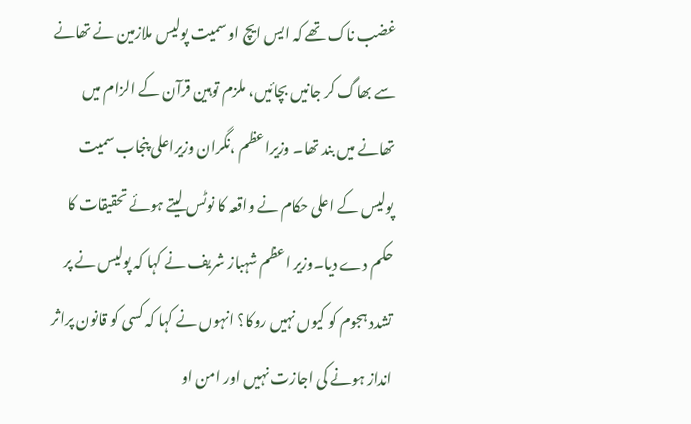غضب ناک تھے کہ ایس ایچ او سمیت پولیس ملازمین نے تھانے سے بھاگ کر جانیں بچائیں، ملزم توہین قرآن کے الزام میں تھانے میں بند تھا۔ وزیراعظم ،نگران وزیراعلی پنجاب سمیت پولیس کے اعلی حکام نے واقعہ کا نوٹس لیتے ہوئے تحقیقات کا حکم دے دیا۔وزیر اعظم شہباز شریف نے کہا کہ پولیس نے پر تشدد ہجوم کو کیوں نہیں روکا؟ انہوں نے کہا کہ کسی کو قانون پراثر انداز ہونے کی اجازت نہیں اور امن او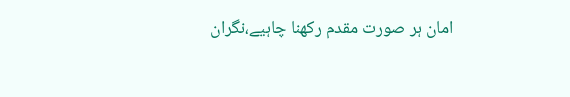امان ہر صورت مقدم رکھنا چاہیے،نگران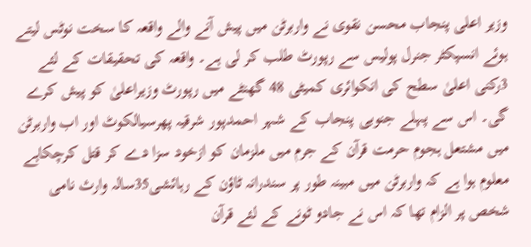وزیر اعلی پنجاب محسن نقوی نے واربرٹن میں پیش آنے والے واقعہ کا سخت نوٹس لیتے ہوئے انسپکٹر جنرل پولیس سے رپورٹ طلب کر لی ہے۔ واقعہ کی تحقیقات کے لئے 3رکنی اعلیٰ سطح کی انکوائری کمیٹی 48 گھنٹے میں رپورٹ وزیراعلیٰ کو پیش کرے گی۔ اس سے پہلے جنوبی پنجاب کے شہر احمدپور شرقیہ پھرسیالکوٹ اور اب واربرٹن میں مشتعل ہجوم حرمت قرآن کے جرم میں ملزمان کو ازخود سزا دے کر قتل کرچکاہے معلوم ہوا ہے کہ واربرٹن میں مبینہ طور پر سندرانہ ٹاؤن کے رہائشی35سالہ وارث نامی شخص پر الزام تھا کہ اس نے جادو ٹونے کے لئے قرآن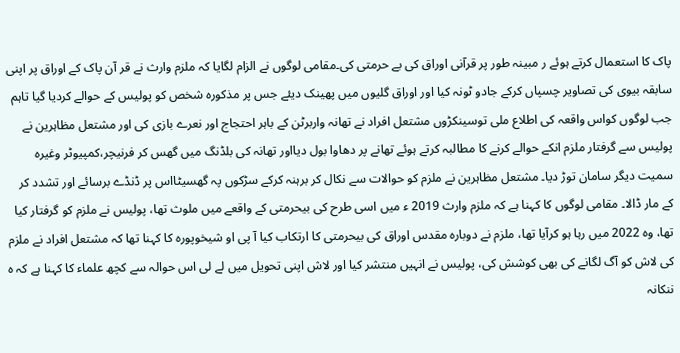پاک کا استعمال کرتے ہوئے ر مبینہ طور پر قرآنی اوراق کی بے حرمتی کی۔مقامی لوگوں نے الزام لگایا کہ ملزم وارث نے قر آن پاک کے اوراق پر اپنی سابقہ بیوی کی تصاویر چسپاں کرکے جادو ٹونہ کیا اور اوراق گلیوں میں پھینک دیئے جس پر مذکورہ شخص کو پولیس کے حوالے کردیا گیا تاہم جب لوگوں کواس واقعہ کی اطلاع ملی توسینکڑوں مشتعل افراد نے تھانہ واربرٹن کے باہر احتجاج اور نعرے بازی کی اور مشتعل مظاہرین نے پولیس سے گرفتار ملزم انکے حوالے کرنے کا مطالبہ کرتے ہوئے تھانے پر دھاوا بول دیااور تھانہ کی بلڈنگ میں گھس کر فرنیچر،کمپیوٹر وغیرہ سمیت دیگر سامان توڑ دیا۔ مشتعل مظاہرین نے ملزم کو حوالات سے نکال کر برہنہ کرکے سڑکوں پہ گھسیٹااس پر ڈنڈے برسائے اور تشدد کر کے مار ڈالا۔ مقامی لوگوں کا کہنا ہے کہ ملزم وارث 2019 ء میں اسی طرح کی بیحرمتی کے واقعے میں ملوث تھا، پولیس نے ملزم کو گرفتار کیا تھا، وہ 2022 میں رہا ہو کرآیا تھا، ملزم نے دوبارہ مقدس اوراق کی بیحرمتی کا ارتکاب کیا آ پی او شیخوپورہ کا کہنا تھا کہ مشتعل افراد نے ملزم کی لاش کو آگ لگانے کی بھی کوشش کی، پولیس نے انہیں منتشر کیا اور لاش اپنی تحویل میں لے لی اس حوالہ سے کچھ علماء کا کہنا ہے کہ ہ ننکانہ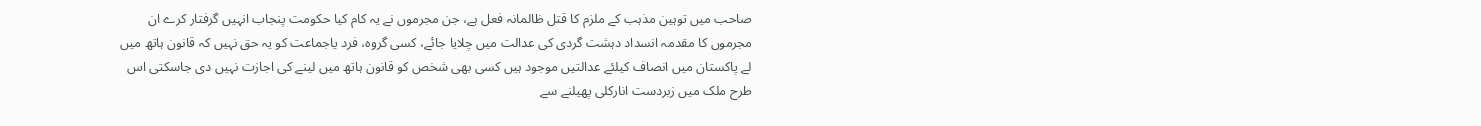صاحب میں توہین مذہب کے ملزم کا قتل ظالمانہ فعل ہے، جن مجرموں نے یہ کام کیا حکومت پنجاب انہیں گرفتار کرے ان مجرموں کا مقدمہ انسداد دہشت گردی کی عدالت میں چلایا جائے، کسی گروہ، فرد یاجماعت کو یہ حق نہیں کہ قانون ہاتھ میں لے پاکستان میں انصاف کیلئے عدالتیں موجود ہیں کسی بھی شخص کو قانون ہاتھ میں لینے کی اجازت نہیں دی جاسکتی اس طرح ملک میں زبردست انارکلی پھیلنے سے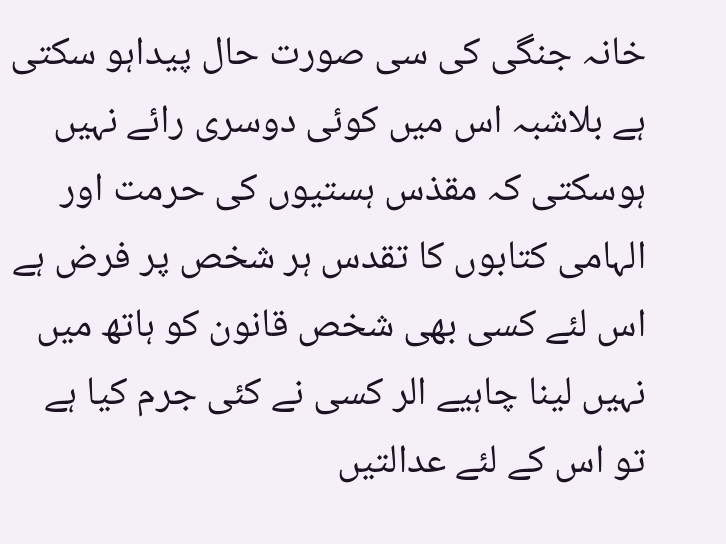خانہ جنگی کی سی صورت حال پیداہو سکتی ہے بلاشبہ اس میں کوئی دوسری رائے نہیں ہوسکتی کہ مقذس ہستیوں کی حرمت اور الہامی کتابوں کا تقدس ہر شخص پر فرض ہے اس لئے کسی بھی شخص قانون کو ہاتھ میں نہیں لینا چاہیے الر کسی نے کئی جرم کیا ہے تو اس کے لئے عدالتیں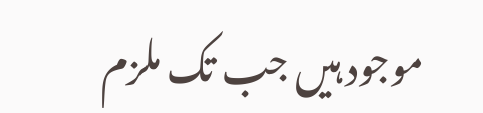موجود ہیں جب تک ملزم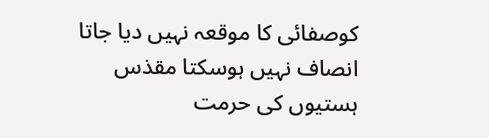کوصفائی کا موقعہ نہیں دیا جاتا انصاف نہیں ہوسکتا مقذس ہستیوں کی حرمت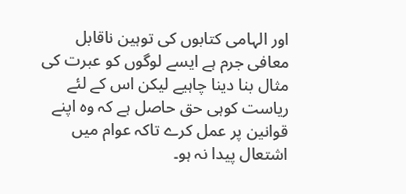اور الہامی کتابوں کی توہین ناقابل معافی جرم ہے ایسے لوگوں کو عبرت کی مثال بنا دینا چاہیے لیکن اس کے لئے ریاست کوہی حق حاصل ہے کہ وہ اپنے قوانین پر عمل کرے تاکہ عوام میں اشتعال پیدا نہ ہو۔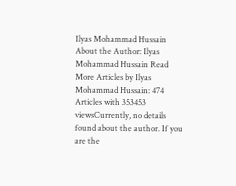Ilyas Mohammad Hussain
About the Author: Ilyas Mohammad Hussain Read More Articles by Ilyas Mohammad Hussain: 474 Articles with 353453 viewsCurrently, no details found about the author. If you are the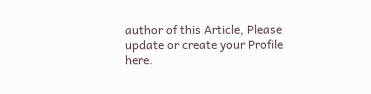author of this Article, Please update or create your Profile here.